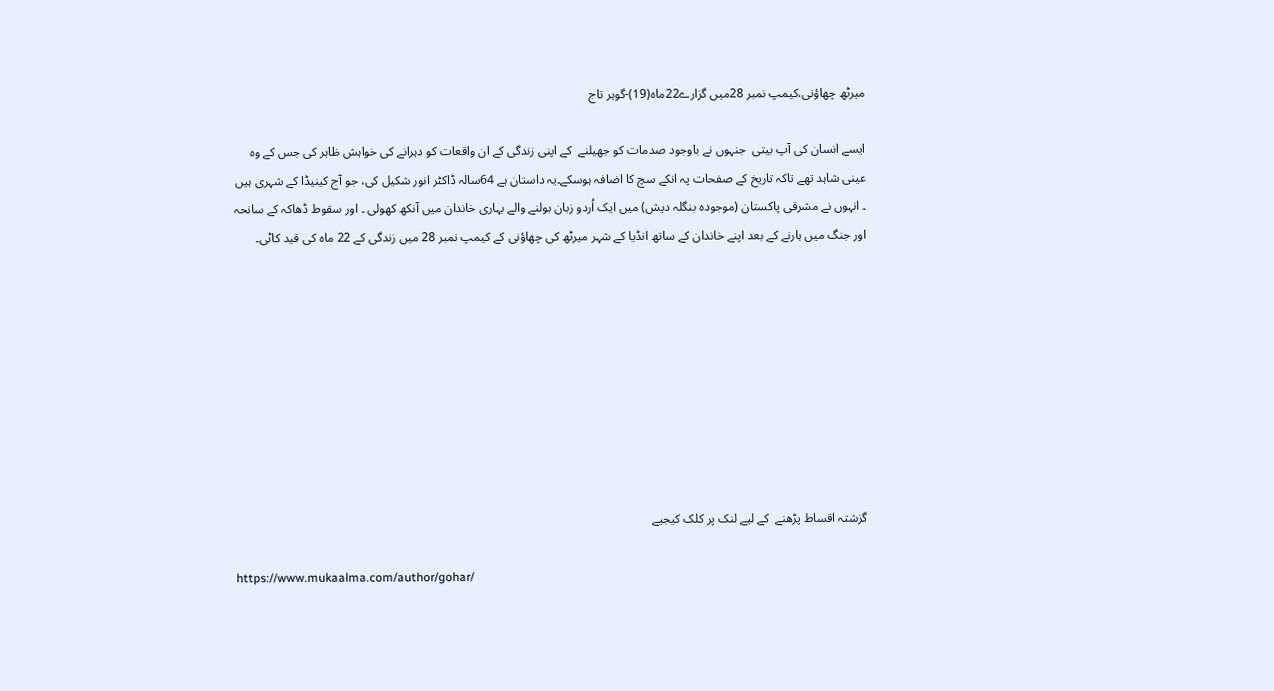میرٹھ چھاؤنی،کیمپ نمبر 28میں گزارے22ماہ(19)-گوہر تاج

ایسے انسان کی آپ بیتی  جنہوں نے باوجود صدمات کو جھیلنے  کے اپنی زندگی کے ان واقعات کو دہرانے کی خواہش ظاہر کی جس کے وہ عینی شاہد تھے تاکہ تاریخ کے صفحات پہ انکے سچ کا اضافہ ہوسکے۔یہ داستان ہے 64سالہ ڈاکٹر انور شکیل کی، جو آج کینیڈا کے شہری ہیں ۔ انہوں نے مشرقی پاکستان (موجودہ بنگلہ دیش) میں ایک اُردو زبان بولنے والے بہاری خاندان میں آنکھ کھولی ۔ اور سقوط ڈھاکہ کے سانحہ اور جنگ میں ہارنے کے بعد اپنے خاندان کے ساتھ انڈیا کے شہر میرٹھ کی چھاؤنی کے کیمپ نمبر 28 میں زندگی کے 22 ماہ کی قید کاٹی۔









گزشتہ اقساط پڑھنے  کے لیے لنک پر کلک کیجیے

https://www.mukaalma.com/author/gohar/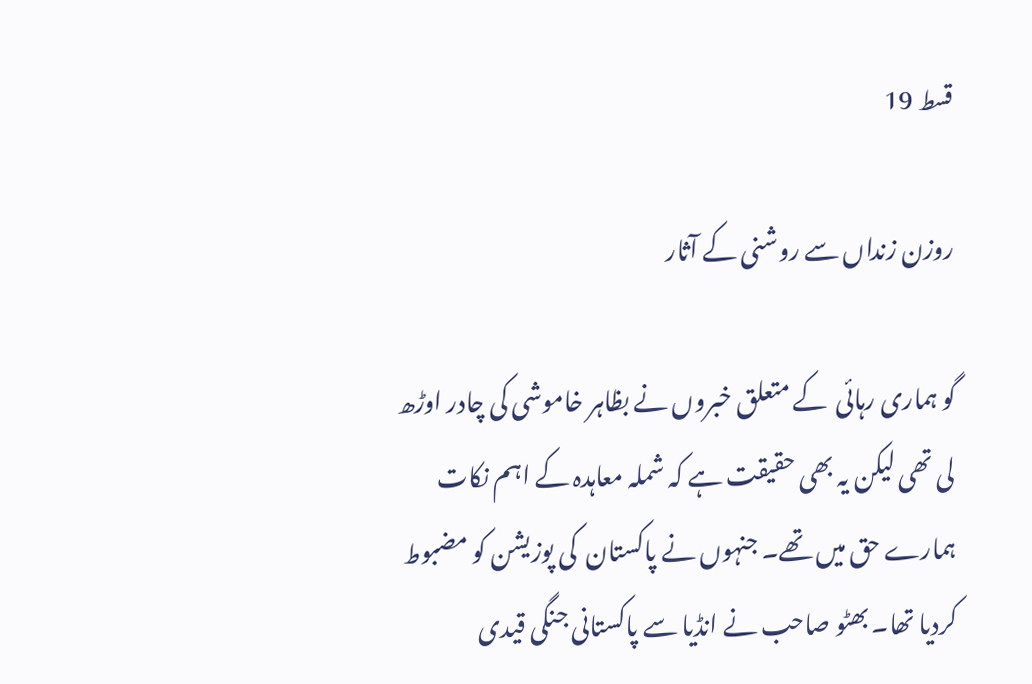قسط 19

روزن زنداں سے روشنی کے آثار

گو ہماری رہائی  کے متعلق خبروں نے بظاہر خاموشی کی چادر اوڑھ لی تھی لیکن یہ بھی حقیقت ہے کہ شملہ معاہدہ کے اہم نکات ہمارے حق میں تھے۔ جنہوں نے پاکستان  کی پوزیشن کو مضبوط کردیا تھا۔ بھٹو صاحب نے انڈیا سے پاکستانی جنگی قیدی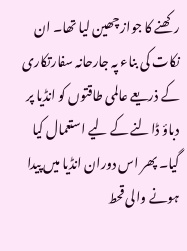رکھنے کا جواز چھین لیا تھا۔ ان نکات کی بناء پہ جارحانہ سفارتکاری کے ذریعے عالمی طاقتوں کو انڈیا پر دباؤ ڈالنے کے لیے استعمال کیا گیا۔ پھر اس دوران انڈیا میں پیدا ہونے والی قحط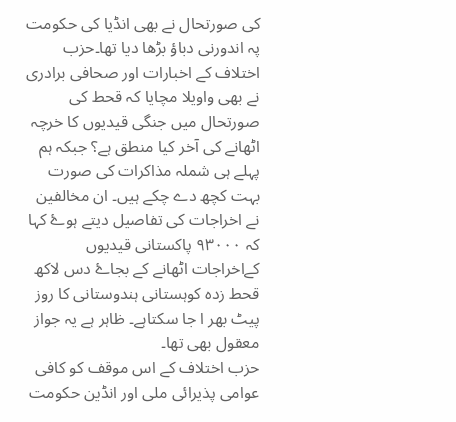کی صورتحال نے بھی انڈیا کی حکومت پہ اندورنی دباؤ بڑھا دیا تھا۔حزب اختلاف کے اخبارات اور صحافی برادری نے بھی واویلا مچایا کہ قحط کی صورتحال میں جنگی قیدیوں کا خرچہ اٹھانے کی آخر کیا منطق ہے؟ جبکہ ہم پہلے ہی شملہ مذاکرات کی صورت بہت کچھ دے چکے ہیں۔ ان مخالفین نے اخراجات کی تفاصیل دیتے ہوۓ کہا کہ ۹۳۰۰۰ پاکستانی قیدیوں کےاخراجات اٹھانے کے بجاۓ دس لاکھ قحط زدہ کوہستانی ہندوستانی کا روز پیٹ بھر ا جا سکتاہے۔ ظاہر ہے یہ جواز معقول بھی تھا۔
حزب اختلاف کے اس موقف کو کافی عوامی پذیرائی ملی اور انڈین حکومت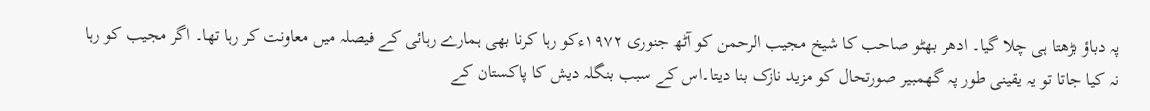پہ دباؤ بڑھتا ہی چلا گیا۔ ادھر بھٹو صاحب کا شیخ مجیب الرحمن کو آٹھ جنوری ۱۹۷۲ءکو رہا کرنا بھی ہمارے رہائی کے فیصلہ میں معاونت کر رہا تھا۔ اگر مجیب کو رہا نہ کیا جاتا تو یہ یقینی طور پہ گھمبیر صورتحال کو مزید نازک بنا دیتا۔اس کے سبب بنگلہ دیش کا پاکستان کے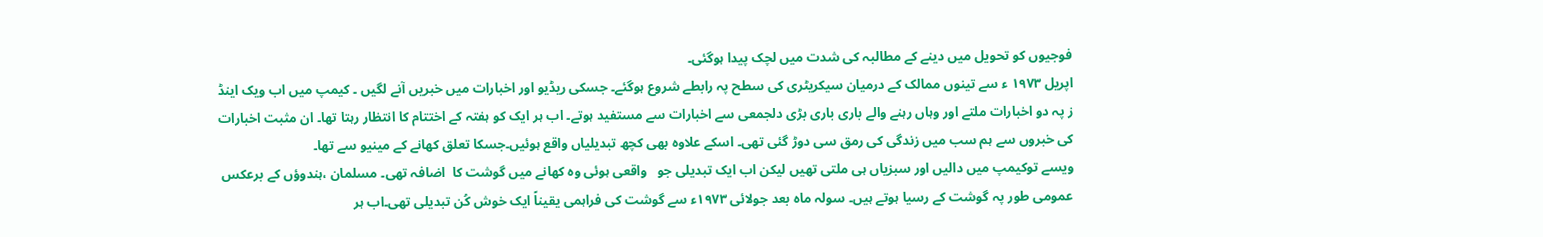فوجیوں کو تحویل میں دینے کے مطالبہ کی شدت میں لچک پیدا ہوگئی۔
اپریل ۱۹۷۳ ء سے تینوں ممالک کے درمیان سیکریٹری کی سطح پہ رابطے شروع ہوگئے۔ جسکی ریڈیو اور اخبارات میں خبریں آنے لگیں ۔ کیمپ میں اب ویک اینڈ ز پہ دو اخبارات ملتے اور وہاں رہنے والے باری باری بڑی دلجمعی سے اخبارات سے مستفید ہوتے۔ اب ہر ایک کو ہفتہ کے اختتام کا انتظار رہتا تھا۔ ان مثبت اخبارات کی خبروں سے ہم سب میں زندگی کی رمق سی دوڑ گئی تھی۔ اسکے علاوہ بھی کچھ تبدیلیاں واقع ہوئیں۔جسکا تعلق کھانے کے مینیو سے تھا۔
ویسے توکیمپ میں دالیں اور سبزیاں ہی ملتی تھیں لیکن اب ایک تبدیلی جو   واقعی ہوئی وہ کھانے میں گوشت کا  اضافہ تھی۔ مسلمان ،ہندوؤں کے برعکس عمومی طور پہ گوشت کے رسیا ہوتے ہیں۔ سولہ ماہ بعد جولائی ۱۹۷۳ء سے گوشت کی فراہمی یقیناً ایک خوش کُن تبدیلی تھی۔اب ہر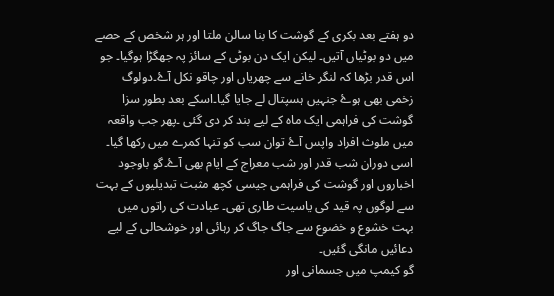دو ہفتے بعد بکری کے گوشت کا بنا سالن ملتا اور ہر شخص کے حصے میں دو بوٹیاں آتیں۔ لیکن ایک دن بوٹی کے سائز پہ جھگڑا ہوگیا۔ جو اس قدر بڑھا کہ لنگر خانے سے چھریاں اور چاقو نکل آۓ۔دولوگ زخمی بھی ہوۓ جنہیں ہسپتال لے جایا گیا۔اسکے بعد بطور سزا گوشت کی فراہمی ایک ماہ کے لیے بند کر دی گئی ۔پھر جب واقعہ میں ملوث افراد واپس آۓ توان سب کو تنہا کمرے میں رکھا گیا۔
اسی دوران شب قدر اور شب معراج کے ایام بھی آۓ۔گو باوجود اخباروں اور گوشت کی فراہمی جیسی کچھ مثبت تبدیلیوں کے بہت سے لوگوں پہ قید کی یاسیت طاری تھی۔ عبادت کی راتوں میں بہت خشوع و خضوع سے جاگ جاگ کر رہائی اور خوشحالی کے لیے دعائیں مانگی گئیں۔
گو کیمپ میں جسمانی اور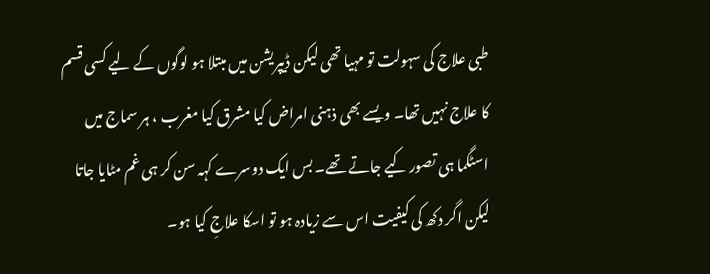طبی علاج کی سہولت تو مہیا تھی لیکن ڈیپریشن میں مبتلا ہو لوگوں کے لیے کسی قسم کا علاج نہیں تھا۔ ویسے بھی ذہنی امراض کیا مشرق کیا مغرب ، ہر سماج میں اسٹگما ہی تصور کیے جاتے تھے۔ بس ایک دوسرے کہہ سن کر ہی غم مٹایا جاتا لیکن اگر دکھ کی کیفیت اس سے زیادہ ہو تو اسکا علاجِ کیا ہو۔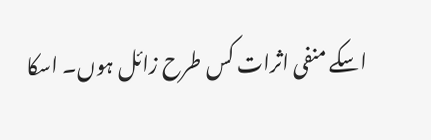اسکے منفی اثرات کس طرح زائل ہوں۔ اسکا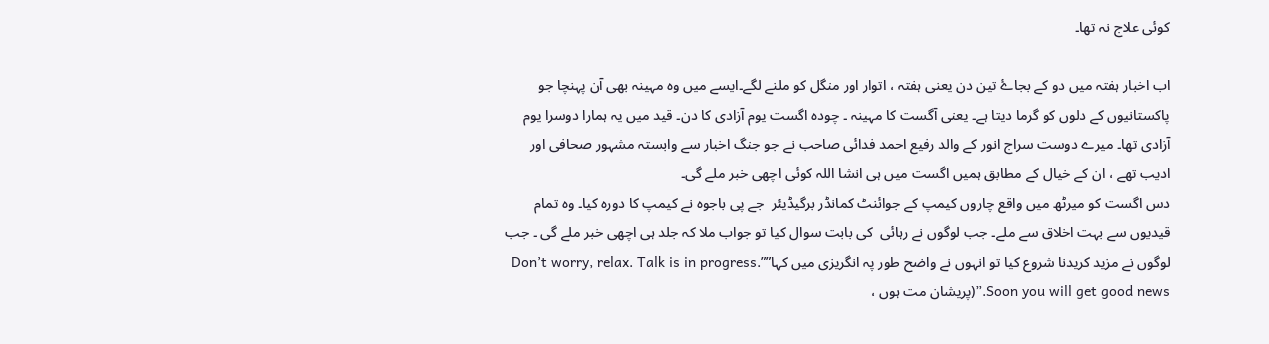کوئی علاج نہ تھا۔

اب اخبار ہفتہ میں دو کے بجاۓ تین دن یعنی ہفتہ ، اتوار اور منگل کو ملنے لگے۔ایسے میں وہ مہینہ بھی آن پہنچا جو پاکستانیوں کے دلوں کو گرما دیتا ہے۔ یعنی آگست کا مہینہ ۔ چودہ اگست یوم آزادی کا دن۔ قید میں یہ ہمارا دوسرا یوم آزادی تھا۔ میرے دوست سراج انور کے والد رفیع احمد فدائی صاحب نے جو جنگ اخبار سے وابستہ مشہور صحافی اور ادیب تھے ، ان کے خیال کے مطابق ہمیں اگست میں ہی انشا اللہ کوئی اچھی خبر ملے گی۔
دس اگست کو میرٹھ میں واقع چاروں کیمپ کے جوائنٹ کمانڈر برگیڈیئر  جے پی باجوہ نے کیمپ کا دورہ کیا۔ وہ تمام قیدیوں سے بہت اخلاق سے ملے۔ جب لوگوں نے رہائی  کی بابت سوال کیا تو جواب ملا کہ جلد ہی اچھی خبر ملے گی ۔ جب لوگوں نے مزید کریدنا شروع کیا تو انہوں نے واضح طور پہ انگریزی میں کہا””Don’t worry, relax. Talk is in progress. Soon you will get good news.”(پریشان مت ہوں ،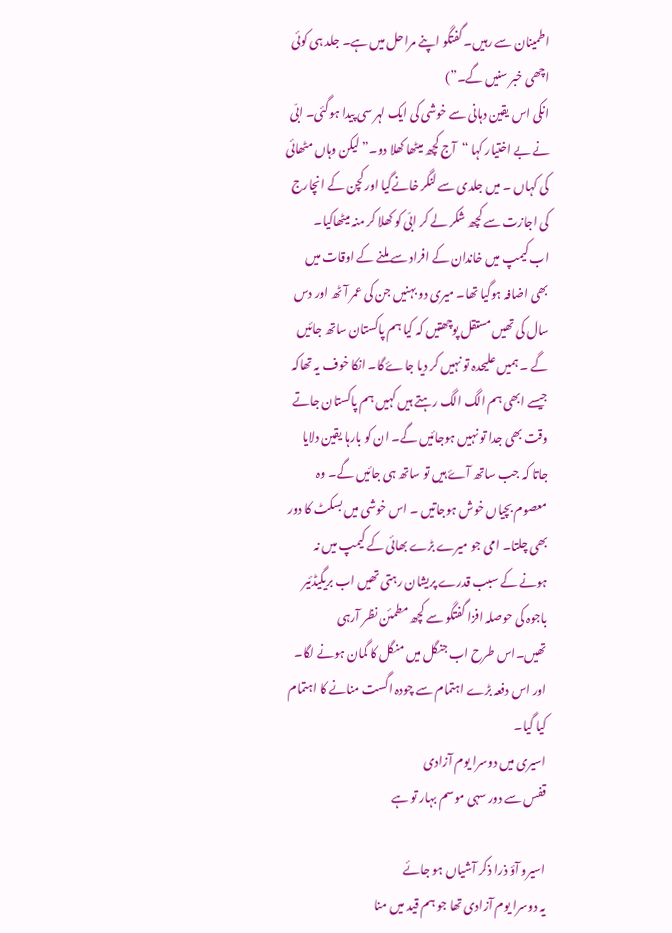اطمینان سے رہیں۔ گفتگو اپنے مراحل میں ہے۔ جلد ہی کوئی اچھی خبر سنیں گے۔”)
انکی اس یقین دہانی سے خوشی کی ایک لہر سی پیدا ہوگئی۔ ابّی نے بے اختیار کہا “آج کچھ میٹھا کھلا دو۔” لیکن وہاں مٹھائی کی کہاں ۔ میں جلدی سے لنگر خانےگیا اور کچن کے انچارج کی اجازت سے کچھ شکر لے کر ابّی کو کھلا کر منہ میٹھاکیا۔
اب کیمپ میں خاندان کے افراد سے ملنے کے اوقات میں بھی اضافہ ہوگیا تھا۔ میری دو بہنیں جن کی عمر آٹھ اور دس سال کی تھیں مستقل پوچھتیں کہ کیا ہم پاکستان ساتھ جائیں گے ۔ ہمیں علیحدہ تو نہیں کر دیا جاۓ گا۔ انکا خوف یہ تھاکہ جیسے ابھی ہم الگ الگ رہتے ہیں کہیں ہم پاکستان جاتے وقت بھی جدا تو نہیں ہوجائیں گے۔ ان کو بارہا یقین دلایا جاتا کہ جب ساتھ آۓ ہیں تو ساتھ ہی جائیں گے۔ وہ معصوم بچیاں خوش ہوجاتیں ۔ اس خوشی میں بسکٹ کا دور بھی چلتا۔ امی جو میرے بڑے بھائی کے کیمپ میں نہ ہونے کے سبب قدرے پریشان رہتی تھیں اب بریگیڈئیر باجوہ کی حوصلہ افزا گفتگو سے کچھ مطمئن نظر آرہی تھیں۔اس طرح اب جنگل میں منگل کا گمان ہونے لگا۔ اور اس دفعہ بڑے اہتمام سے چودہ اگست منانے کا اہتمام کیا گیا۔
اسیری میں دوسرا یوم آزادی
قفس سے دور سہی موسم بہار تو ہے

اسیرو آؤ ذرا ذکر آشیاں ہو جائے
یہ دوسرا یوم آزادی تھا جو ہم قید میں منا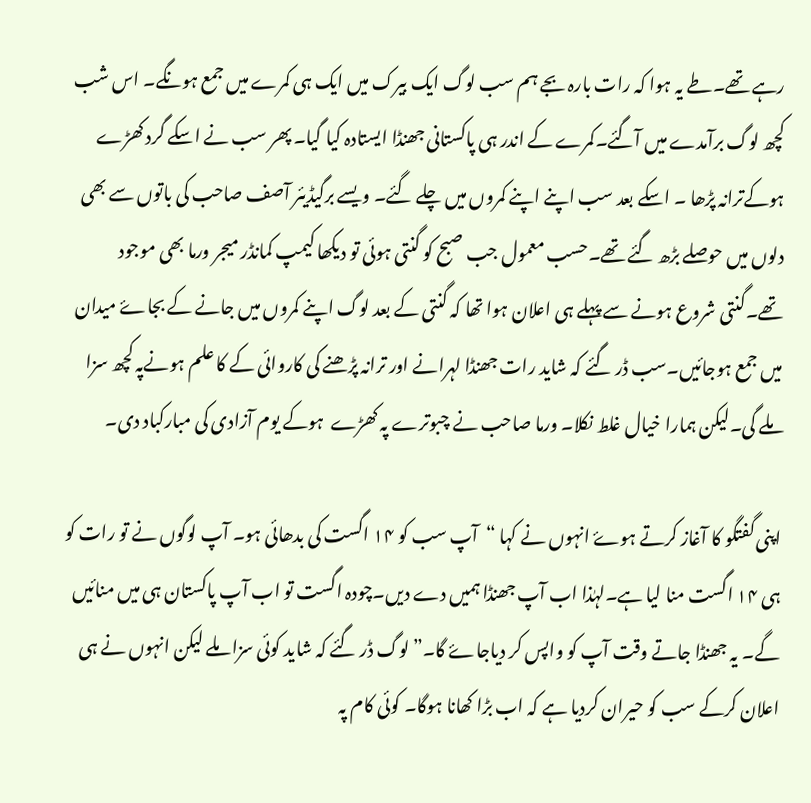رہے تھے۔طے یہ ہوا کہ رات بارہ بجے ہم سب لوگ ایک بیرک میں ایک ہی کمرے میں جمع ہونگے۔ اس شب کچھ لوگ برآمدے میں آگئے۔کمرے کے اندر ہی پاکستانی جھنڈا ایستادہ کیا گیا۔ پھر سب نے اسکے گرد کھڑے ہوکےترانہ پڑھا ۔ اسکے بعد سب اپنے اپنے کمروں میں چلے گئے۔ ویسے برگیڈیئر آصف صاحب کی باتوں سے بھی دلوں میں حوصلے بڑھ گئے تھے۔حسب معمول جب صبح کو گنتی ہوئی تو دیکھا کیمپ کمانڈر میجر ورما بھی موجود تھے۔گنتی شروع ہونے سے پہلے ہی اعلان ہوا تھا کہ گنتی کے بعد لوگ اپنے کمروں میں جانے کے بجاۓ میدان میں جمع ہوجائیں۔سب ڈر گئے کہ شاید رات جھنڈا لہرانے اور ترانہ پڑھنے کی کاروائی کے کا علم ہونےپہ کچھ سزا ملے گی۔لیکن ہمارا خیال غلط نکلا۔ ورما صاحب نے چبوترے پہ کھڑے  ہوکے یوم آزادی کی مبارکباد دی۔

اپنی گفتگو کا آغاز کرتے ہوۓ انہوں نے کہا “آپ سب کو ۱۴ اگست کی بدھائی ہو۔ آپ لوگوں نے تو رات کو ہی ۱۴ اگست منا لیا ہے۔لہٰذا اب آپ جھنڈا ہمیں دے دیں۔چودہ اگست تو اب آپ پاکستان ہی میں منائیں گے۔ یہ جھنڈا جاتے وقت آپ کو واپس کر دیاجاۓ گا۔”لوگ ڈر گئے کہ شاید کوئی سزا ملے لیکن انہوں نے ہی اعلان کرکے سب کو حیران کردیا ہے کہ اب بڑا کھانا ہوگا۔ کوئی کام پہ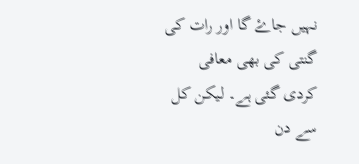نہیں جاۓ گا اور رات کی گنتی کی بھی معافی کردی گئی ہے۔ لیکن کل سے دن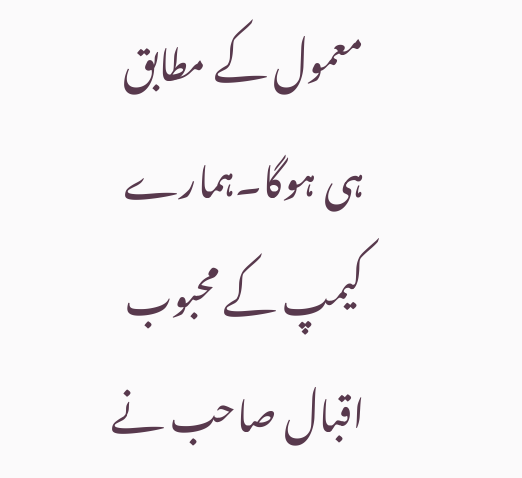معمول کے مطابق ہی ہوگا۔ہمارے کیمپ کے محبوب اقبال صاحب نے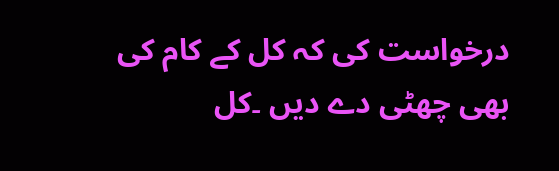درخواست کی کہ کل کے کام کی بھی چھٹی دے دیں ۔کل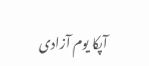آپکا یوم آزادی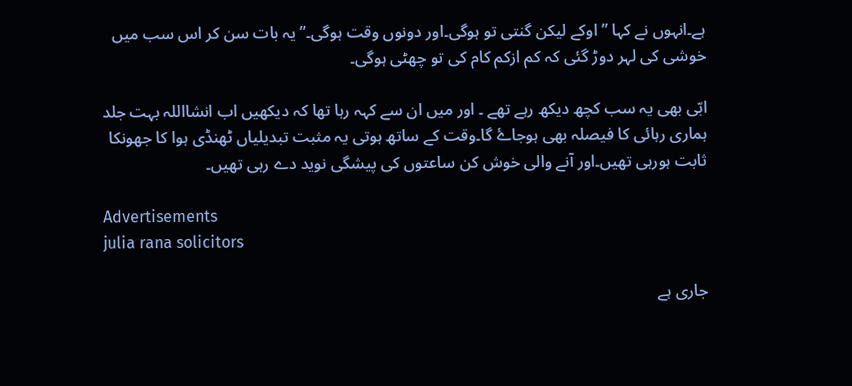ہے۔انہوں نے کہا ” اوکے لیکن گنتی تو ہوگی۔اور دونوں وقت ہوگی۔” یہ بات سن کر اس سب میں خوشی کی لہر دوڑ گئی کہ کم ازکم کام کی تو چھٹی ہوگی۔

ابّی بھی یہ سب کچھ دیکھ رہے تھے ۔ اور میں ان سے کہہ رہا تھا کہ دیکھیں اب انشااللہ بہت جلد ہماری رہائی کا فیصلہ بھی ہوجاۓ گا۔وقت کے ساتھ ہوتی یہ مثبت تبدیلیاں ٹھنڈی ہوا کا جھونکا ثابت ہورہی تھیں۔اور آنے والی خوش کن ساعتوں کی پیشگی نوید دے رہی تھیں۔

Advertisements
julia rana solicitors

جاری ہے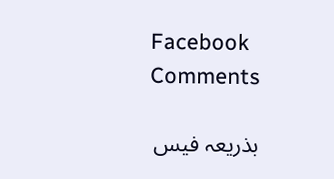Facebook Comments

بذریعہ فیس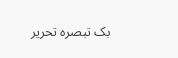بک تبصرہ تحریر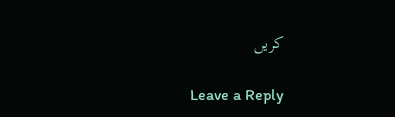کریں

Leave a Reply